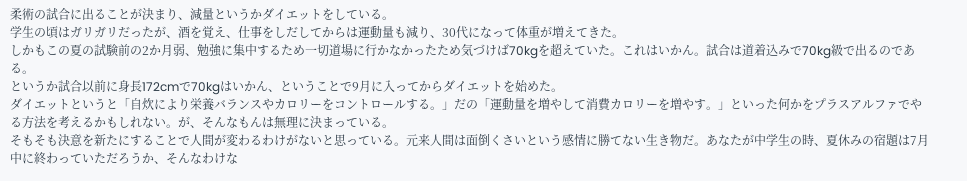柔術の試合に出ることが決まり、減量というかダイエットをしている。
学生の頃はガリガリだったが、酒を覚え、仕事をしだしてからは運動量も減り、30代になって体重が増えてきた。
しかもこの夏の試験前の2か月弱、勉強に集中するため一切道場に行かなかったため気づけば70kgを超えていた。これはいかん。試合は道着込みで70kg級で出るのである。
というか試合以前に身長172cmで70kgはいかん、ということで9月に入ってからダイエットを始めた。
ダイエットというと「自炊により栄養バランスやカロリーをコントロールする。」だの「運動量を増やして消費カロリーを増やす。」といった何かをプラスアルファでやる方法を考えるかもしれない。が、そんなもんは無理に決まっている。
そもそも決意を新たにすることで人間が変わるわけがないと思っている。元来人間は面倒くさいという感情に勝てない生き物だ。あなたが中学生の時、夏休みの宿題は7月中に終わっていただろうか、そんなわけな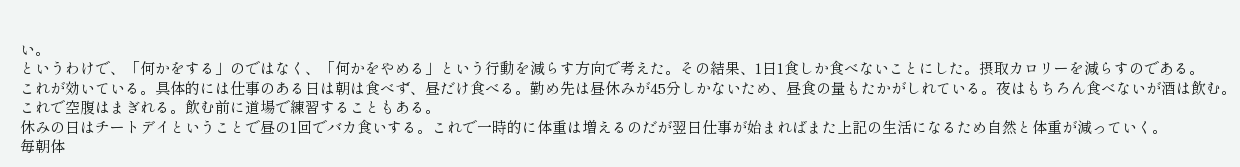い。
というわけで、「何かをする」のではなく、「何かをやめる」という行動を減らす方向で考えた。その結果、1日1食しか食べないことにした。摂取カロリーを減らすのである。
これが効いている。具体的には仕事のある日は朝は食べず、昼だけ食べる。勤め先は昼休みが45分しかないため、昼食の量もたかがしれている。夜はもちろん食べないが酒は飲む。これで空腹はまぎれる。飲む前に道場で練習することもある。
休みの日はチートデイということで昼の1回でバカ食いする。これで一時的に体重は増えるのだが翌日仕事が始まればまた上記の生活になるため自然と体重が減っていく。
毎朝体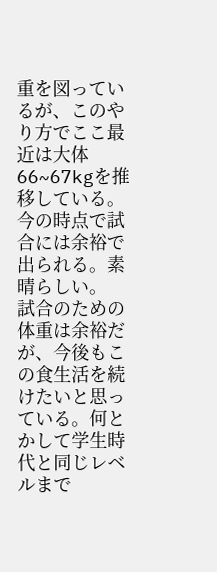重を図っているが、このやり方でここ最近は大体66~67kgを推移している。今の時点で試合には余裕で出られる。素晴らしい。
試合のための体重は余裕だが、今後もこの食生活を続けたいと思っている。何とかして学生時代と同じレベルまで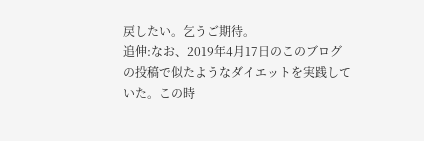戻したい。乞うご期待。
追伸:なお、2019年4月17日のこのブログの投稿で似たようなダイエットを実践していた。この時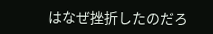はなぜ挫折したのだろ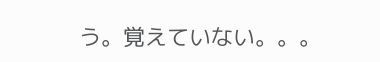う。覚えていない。。。